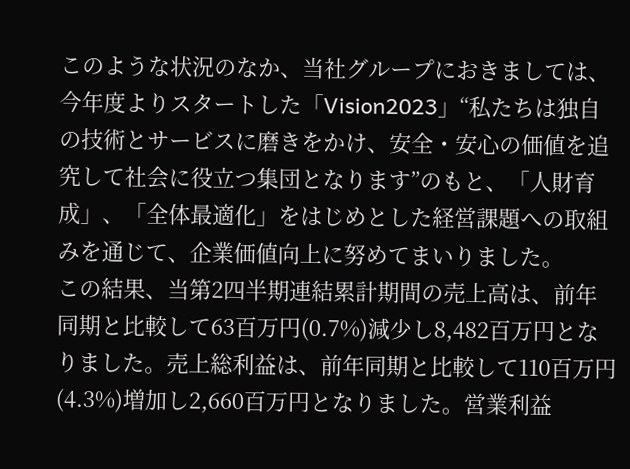このような状況のなか、当社グループにおきましては、今年度よりスタートした「Vision2023」“私たちは独自の技術とサービスに磨きをかけ、安全・安心の価値を追究して社会に役立つ集団となります”のもと、「人財育成」、「全体最適化」をはじめとした経営課題への取組みを通じて、企業価値向上に努めてまいりました。
この結果、当第2四半期連結累計期間の売上高は、前年同期と比較して63百万円(0.7%)減少し8,482百万円となりました。売上総利益は、前年同期と比較して110百万円(4.3%)増加し2,660百万円となりました。営業利益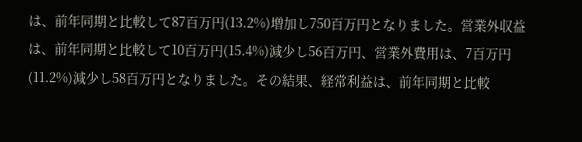は、前年同期と比較して87百万円(13.2%)増加し750百万円となりました。営業外収益は、前年同期と比較して10百万円(15.4%)減少し56百万円、営業外費用は、7百万円(11.2%)減少し58百万円となりました。その結果、経常利益は、前年同期と比較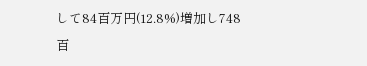して84百万円(12.8%)増加し748百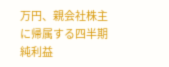万円、親会社株主に帰属する四半期純利益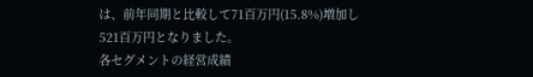は、前年同期と比較して71百万円(15.8%)増加し521百万円となりました。
各セグメントの経営成績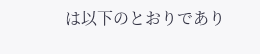は以下のとおりであり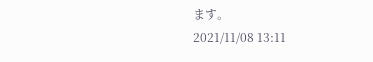ます。
2021/11/08 13:11